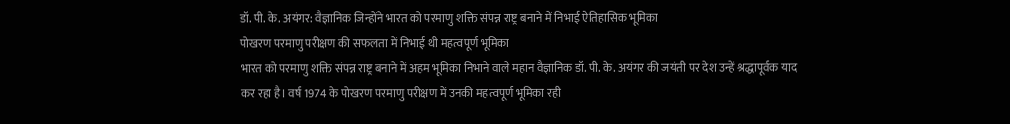डॉ. पी. के. अयंगर: वैज्ञानिक जिन्होंने भारत को परमाणु शक्ति संपन्न राष्ट्र बनाने में निभाई ऐतिहासिक भूमिका
पोखरण परमाणु परीक्षण की सफलता में निभाई थी महत्वपूर्ण भूमिका
भारत को परमाणु शक्ति संपन्न राष्ट्र बनाने में अहम भूमिका निभाने वाले महान वैज्ञानिक डॉ. पी. के. अयंगर की जयंती पर देश उन्हें श्रद्धापूर्वक याद कर रहा है। वर्ष 1974 के पोखरण परमाणु परीक्षण में उनकी महत्वपूर्ण भूमिका रही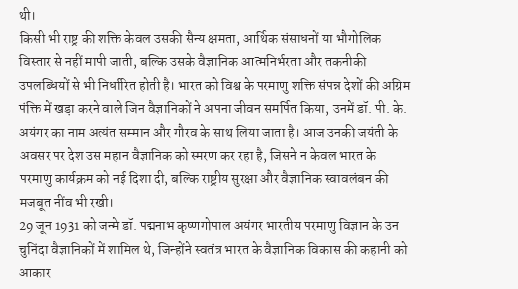थी।
किसी भी राष्ट्र की शक्ति केवल उसकी सैन्य क्षमता, आर्थिक संसाधनों या भौगोलिक विस्तार से नहीं मापी जाती, बल्कि उसके वैज्ञानिक आत्मनिर्भरता और तकनीकी उपलब्धियों से भी निर्धारित होती है। भारत को विश्व के परमाणु शक्ति संपन्न देशों की अग्रिम पंक्ति में खड़ा करने वाले जिन वैज्ञानिकों ने अपना जीवन समर्पित किया, उनमें डॉ. पी. के. अयंगर का नाम अत्यंत सम्मान और गौरव के साथ लिया जाता है। आज उनकी जयंती के अवसर पर देश उस महान वैज्ञानिक को स्मरण कर रहा है, जिसने न केवल भारत के परमाणु कार्यक्रम को नई दिशा दी, बल्कि राष्ट्रीय सुरक्षा और वैज्ञानिक स्वावलंबन की मजबूत नींव भी रखी।
29 जून 1931 को जन्मे डॉ. पद्मनाभ कृष्णगोपाल अयंगर भारतीय परमाणु विज्ञान के उन चुनिंदा वैज्ञानिकों में शामिल थे, जिन्होंने स्वतंत्र भारत के वैज्ञानिक विकास की कहानी को आकार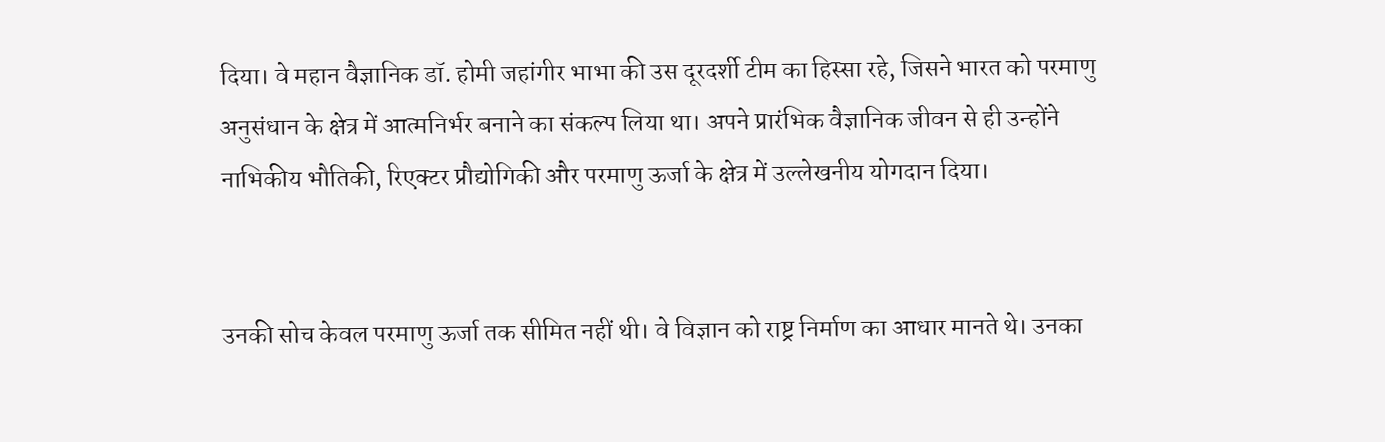दिया। वे महान वैज्ञानिक डॉ. होमी जहांगीर भाभा की उस दूरदर्शी टीम का हिस्सा रहे, जिसने भारत को परमाणु अनुसंधान के क्षेत्र में आत्मनिर्भर बनाने का संकल्प लिया था। अपने प्रारंभिक वैज्ञानिक जीवन से ही उन्होंने नाभिकीय भौतिकी, रिएक्टर प्रौद्योगिकी और परमाणु ऊर्जा के क्षेत्र में उल्लेखनीय योगदान दिया।


उनकी सोच केवल परमाणु ऊर्जा तक सीमित नहीं थी। वे विज्ञान को राष्ट्र निर्माण का आधार मानते थे। उनका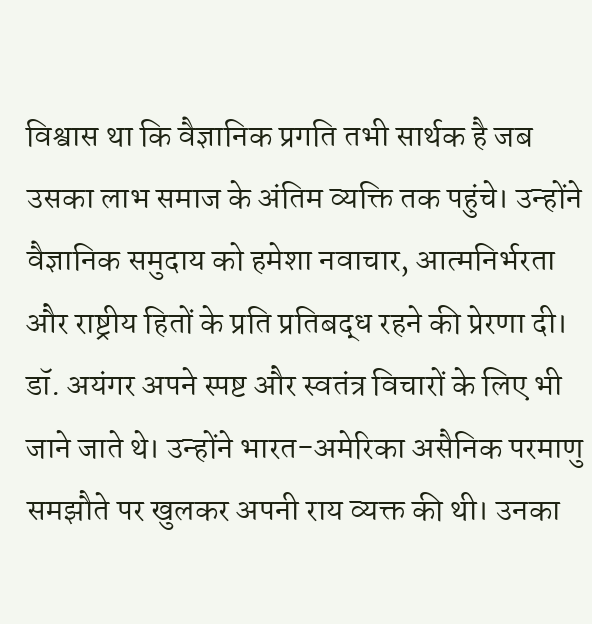विश्वास था कि वैज्ञानिक प्रगति तभी सार्थक है जब उसका लाभ समाज के अंतिम व्यक्ति तक पहुंचे। उन्होंने वैज्ञानिक समुदाय को हमेशा नवाचार, आत्मनिर्भरता और राष्ट्रीय हितों के प्रति प्रतिबद्ध रहने की प्रेरणा दी।
डॉ. अयंगर अपने स्पष्ट और स्वतंत्र विचारों के लिए भी जाने जाते थे। उन्होंने भारत-अमेरिका असैनिक परमाणु समझौते पर खुलकर अपनी राय व्यक्त की थी। उनका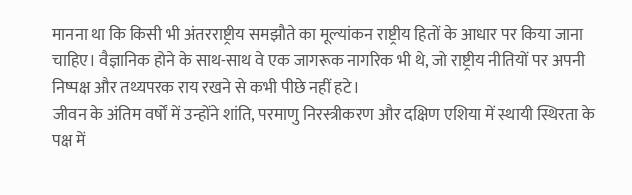मानना था कि किसी भी अंतरराष्ट्रीय समझौते का मूल्यांकन राष्ट्रीय हितों के आधार पर किया जाना चाहिए। वैज्ञानिक होने के साथ-साथ वे एक जागरूक नागरिक भी थे, जो राष्ट्रीय नीतियों पर अपनी निष्पक्ष और तथ्यपरक राय रखने से कभी पीछे नहीं हटे।
जीवन के अंतिम वर्षों में उन्होंने शांति, परमाणु निरस्त्रीकरण और दक्षिण एशिया में स्थायी स्थिरता के पक्ष में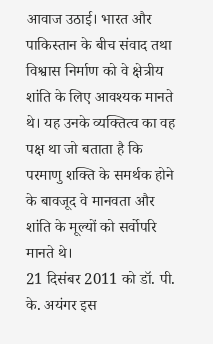आवाज उठाई। भारत और पाकिस्तान के बीच संवाद तथा विश्वास निर्माण को वे क्षेत्रीय शांति के लिए आवश्यक मानते थे। यह उनके व्यक्तित्व का वह पक्ष था जो बताता है कि परमाणु शक्ति के समर्थक होने के बावजूद वे मानवता और शांति के मूल्यों को सर्वोपरि मानते थे।
21 दिसंबर 2011 को डॉ. पी. के. अयंगर इस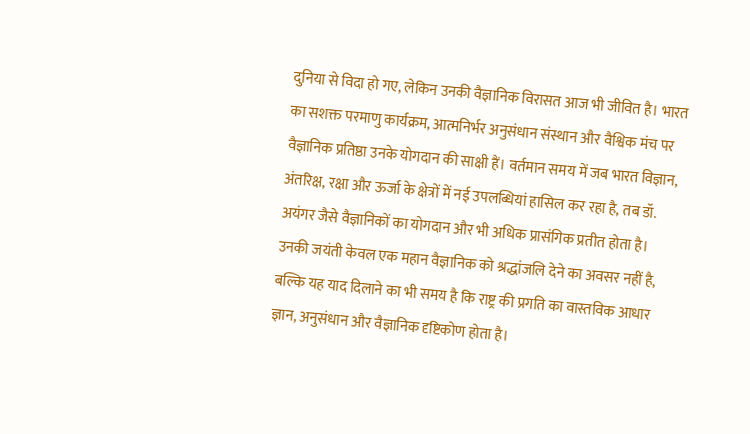दुनिया से विदा हो गए, लेकिन उनकी वैज्ञानिक विरासत आज भी जीवित है। भारत का सशक्त परमाणु कार्यक्रम, आत्मनिर्भर अनुसंधान संस्थान और वैश्विक मंच पर वैज्ञानिक प्रतिष्ठा उनके योगदान की साक्षी हैं। वर्तमान समय में जब भारत विज्ञान, अंतरिक्ष, रक्षा और ऊर्जा के क्षेत्रों में नई उपलब्धियां हासिल कर रहा है, तब डॉ. अयंगर जैसे वैज्ञानिकों का योगदान और भी अधिक प्रासंगिक प्रतीत होता है।
उनकी जयंती केवल एक महान वैज्ञानिक को श्रद्धांजलि देने का अवसर नहीं है, बल्कि यह याद दिलाने का भी समय है कि राष्ट्र की प्रगति का वास्तविक आधार ज्ञान, अनुसंधान और वैज्ञानिक दृष्टिकोण होता है।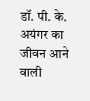डॉ. पी. के. अयंगर का जीवन आने वाली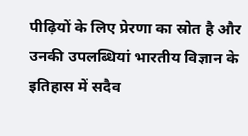पीढ़ियों के लिए प्रेरणा का स्रोत है और उनकी उपलब्धियां भारतीय विज्ञान के इतिहास में सदैव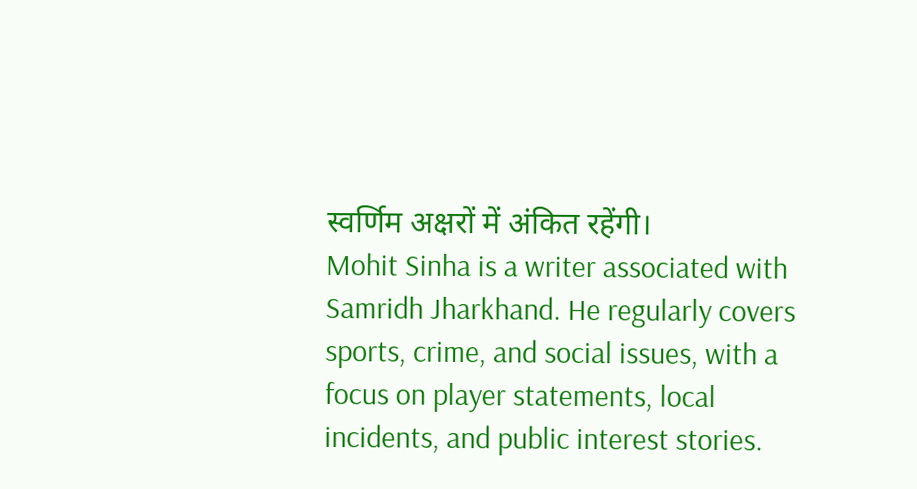स्वर्णिम अक्षरों में अंकित रहेंगी।
Mohit Sinha is a writer associated with Samridh Jharkhand. He regularly covers sports, crime, and social issues, with a focus on player statements, local incidents, and public interest stories.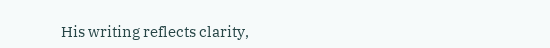His writing reflects clarity,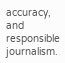accuracy, and responsible journalism.